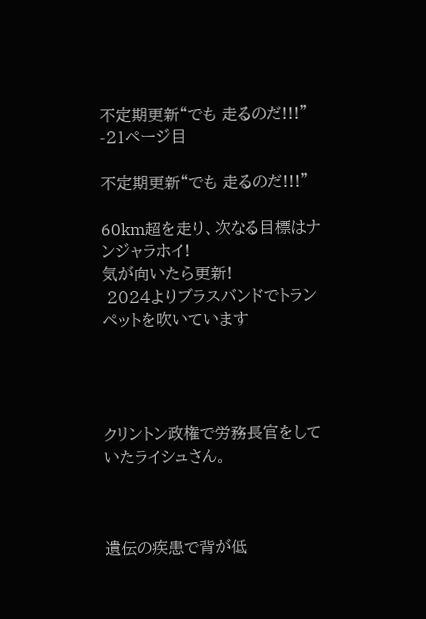不定期更新“でも 走るのだ!!!” -21ページ目

不定期更新“でも 走るのだ!!!”

60km超を走り、次なる目標はナンジャラホイ!
気が向いたら更新!
 2024よりブラスバンドでトランペットを吹いています




クリントン政権で労務長官をしていたライシュさん。



遺伝の疾患で背が低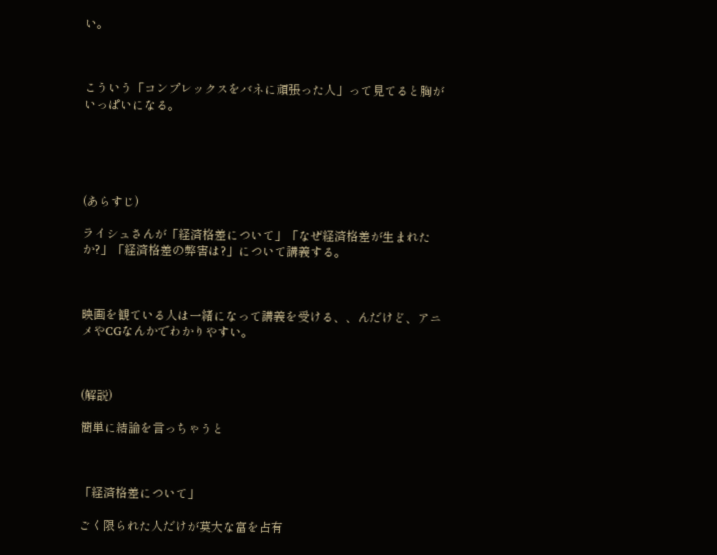い。



こういう「コンプレックスをバネに頑張った人」って見てると胸がいっぱいになる。





(あらすじ)

ライシュさんが「経済格差について」「なぜ経済格差が生まれたか?」「経済格差の弊害は?」について講義する。



映画を観ている人は一緒になって講義を受ける、、んだけど、アニメやCGなんかでわかりやすい。



(解説)

簡単に結論を言っちゃうと



「経済格差について」

ごく限られた人だけが莫大な富を占有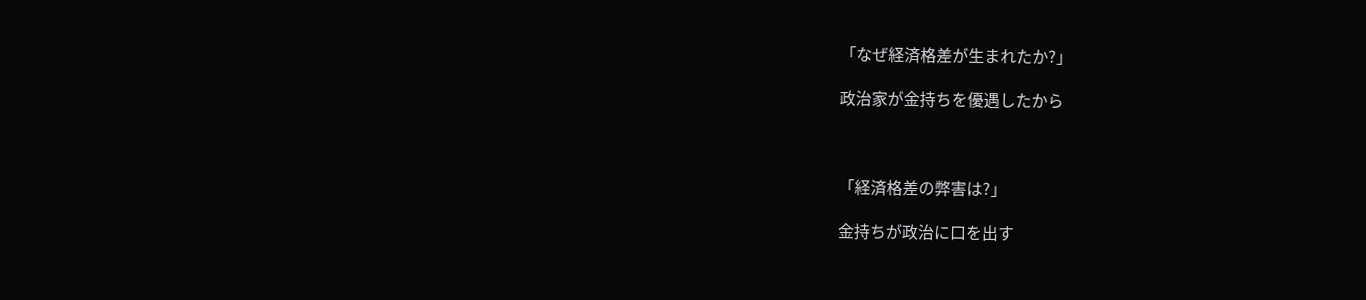「なぜ経済格差が生まれたか?」

政治家が金持ちを優遇したから



「経済格差の弊害は?」

金持ちが政治に口を出す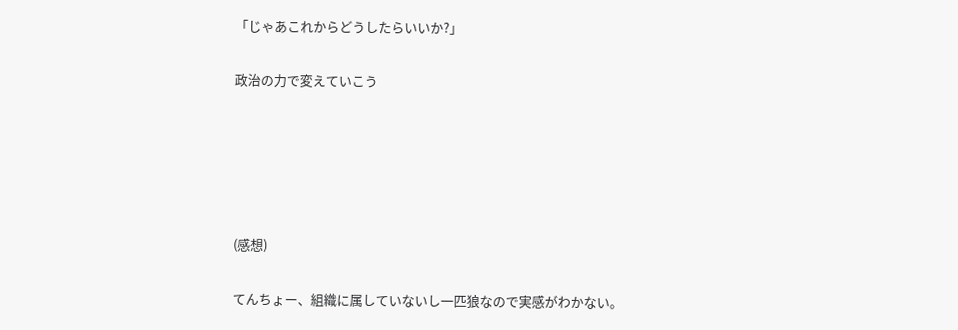「じゃあこれからどうしたらいいか?」

政治の力で変えていこう





(感想)

てんちょー、組織に属していないし一匹狼なので実感がわかない。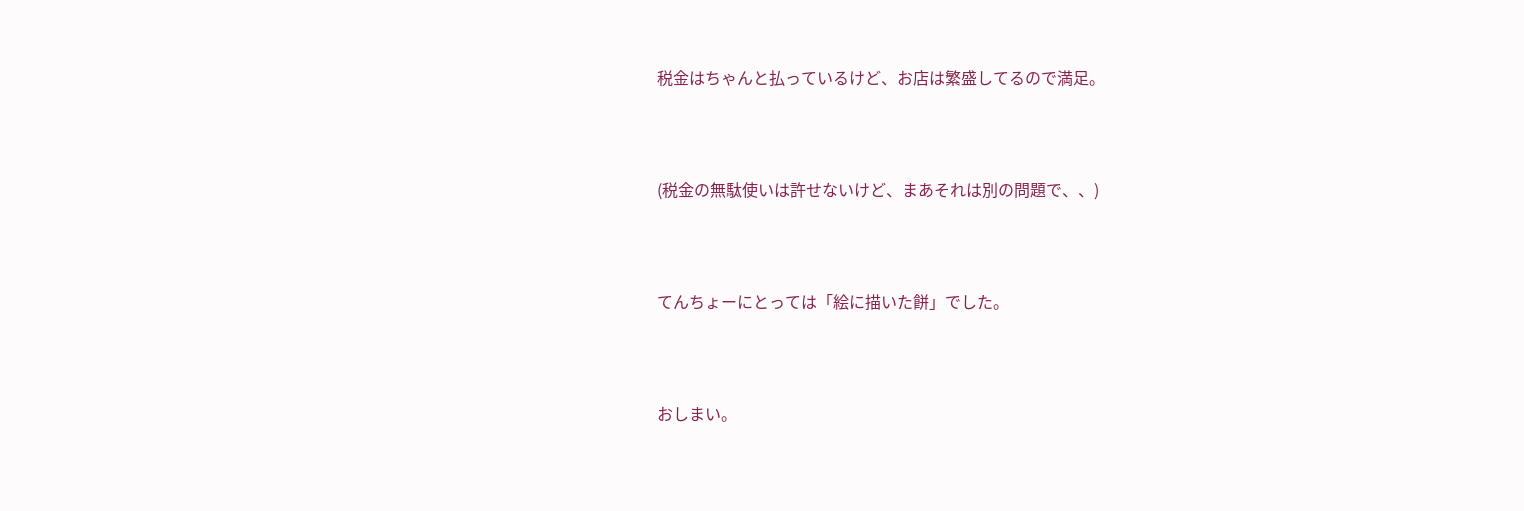税金はちゃんと払っているけど、お店は繁盛してるので満足。



(税金の無駄使いは許せないけど、まあそれは別の問題で、、)



てんちょーにとっては「絵に描いた餅」でした。



おしまい。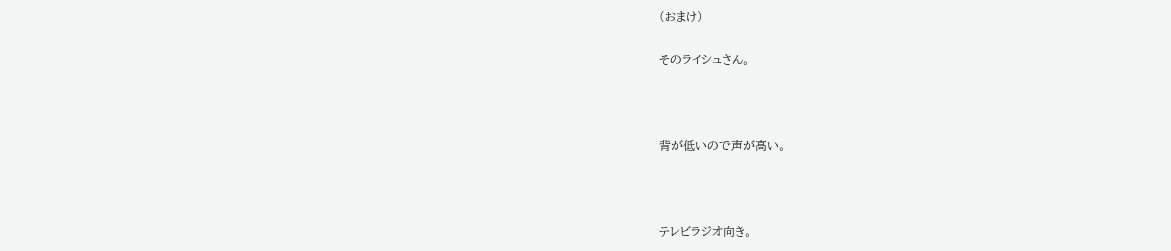(おまけ)

そのライシュさん。



背が低いので声が高い。



テレビラジオ向き。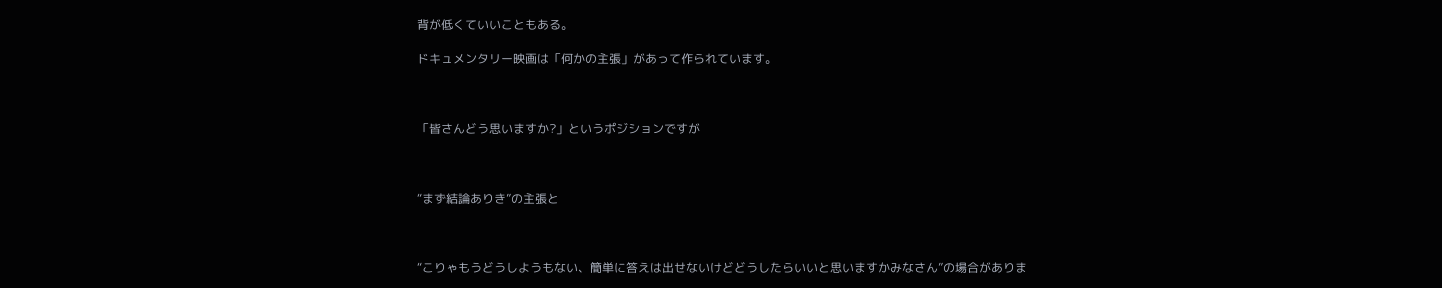背が低くていいこともある。

ドキュメンタリー映画は「何かの主張」があって作られています。



「皆さんどう思いますか?」というポジションですが



“まず結論ありき”の主張と



“こりゃもうどうしようもない、簡単に答えは出せないけどどうしたらいいと思いますかみなさん”の場合がありま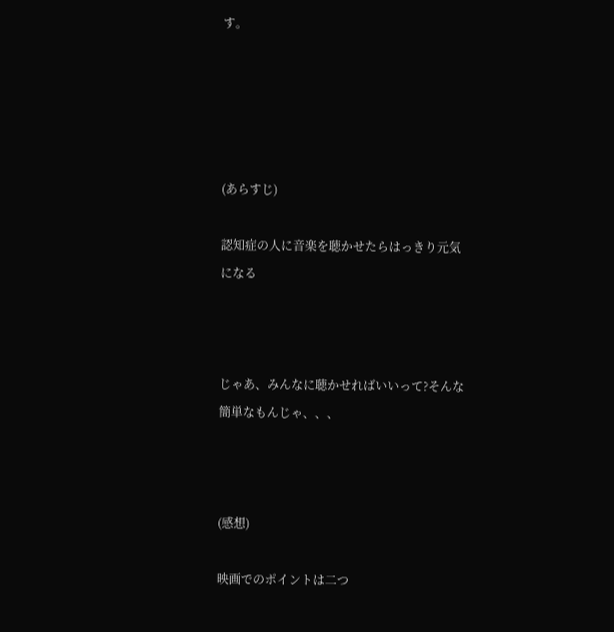す。





(あらすじ)

認知症の人に音楽を聴かせたらはっきり元気になる



じゃあ、みんなに聴かせればいいって?そんな簡単なもんじゃ、、、



(感想)

映画でのポイントは二つ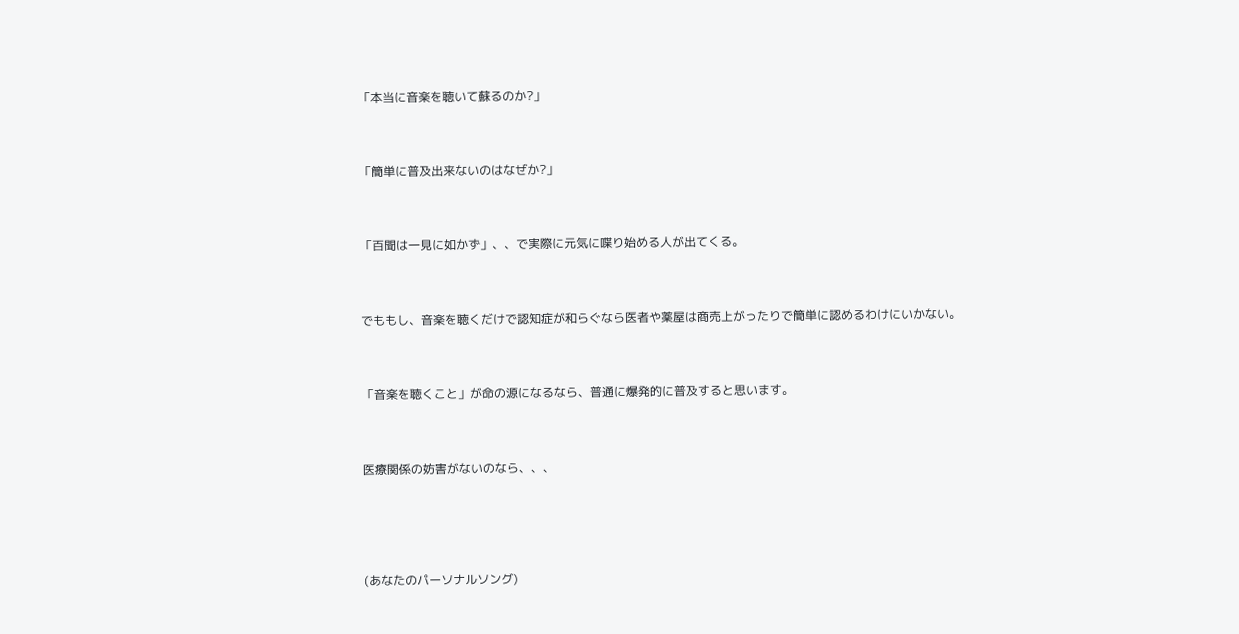「本当に音楽を聴いて蘇るのか?」



「簡単に普及出来ないのはなぜか?」



「百聞は一見に如かず」、、で実際に元気に喋り始める人が出てくる。



でももし、音楽を聴くだけで認知症が和らぐなら医者や薬屋は商売上がったりで簡単に認めるわけにいかない。



「音楽を聴くこと」が命の源になるなら、普通に爆発的に普及すると思います。



医療関係の妨害がないのなら、、、





(あなたのパーソナルソング)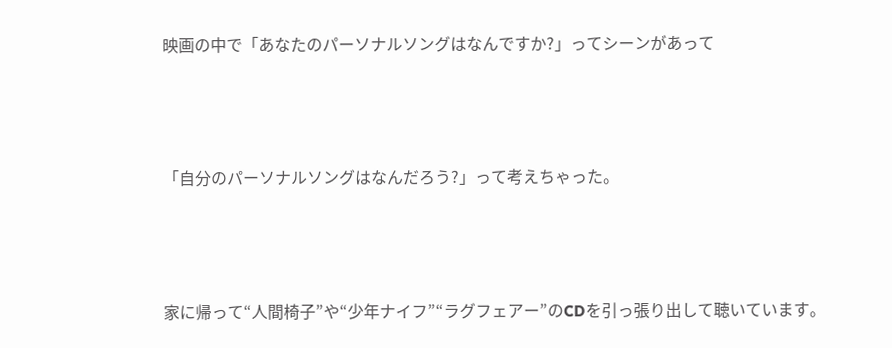映画の中で「あなたのパーソナルソングはなんですか?」ってシーンがあって



「自分のパーソナルソングはなんだろう?」って考えちゃった。



家に帰って“人間椅子”や“少年ナイフ”“ラグフェアー”のCDを引っ張り出して聴いています。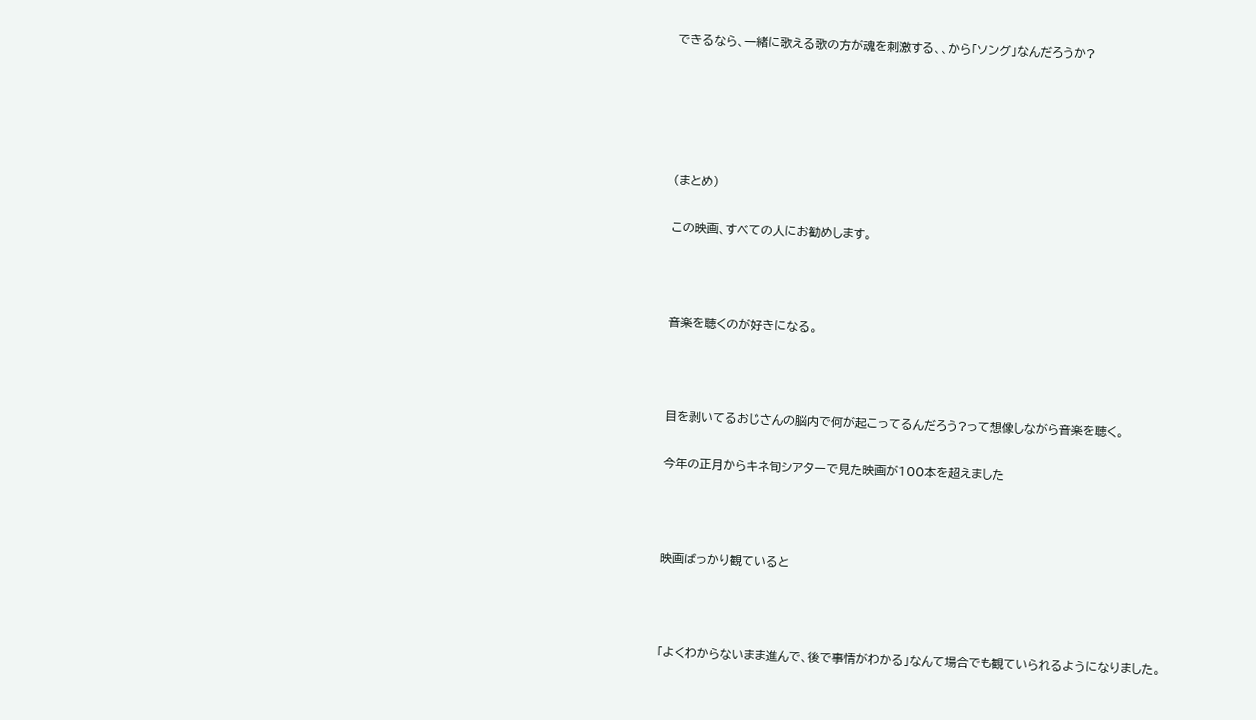できるなら、一緒に歌える歌の方が魂を刺激する、、から「ソング」なんだろうか?





(まとめ)

この映画、すべての人にお勧めします。



音楽を聴くのが好きになる。



目を剥いてるおじさんの脳内で何が起こってるんだろう?って想像しながら音楽を聴く。

今年の正月からキネ旬シアターで見た映画が100本を超えました



映画ばっかり観ていると



「よくわからないまま進んで、後で事情がわかる」なんて場合でも観ていられるようになりました。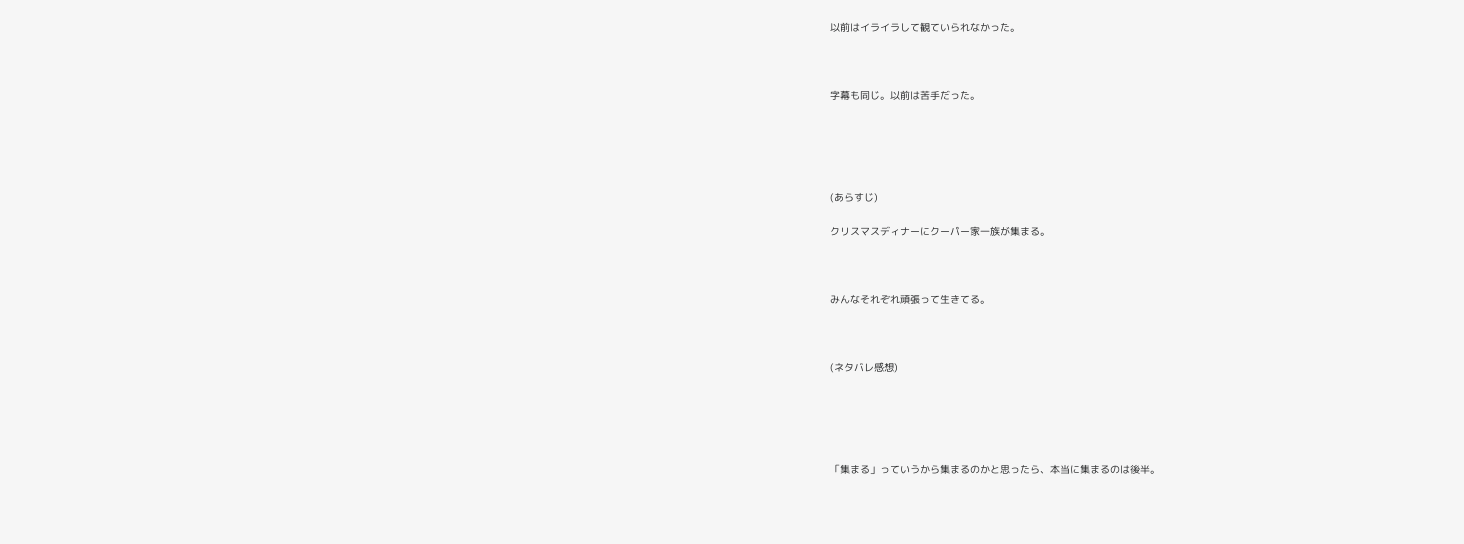以前はイライラして観ていられなかった。



字幕も同じ。以前は苦手だった。





(あらすじ)

クリスマスディナーにクーパー家一族が集まる。



みんなそれぞれ頑張って生きてる。



(ネタバレ感想)





「集まる」っていうから集まるのかと思ったら、本当に集まるのは後半。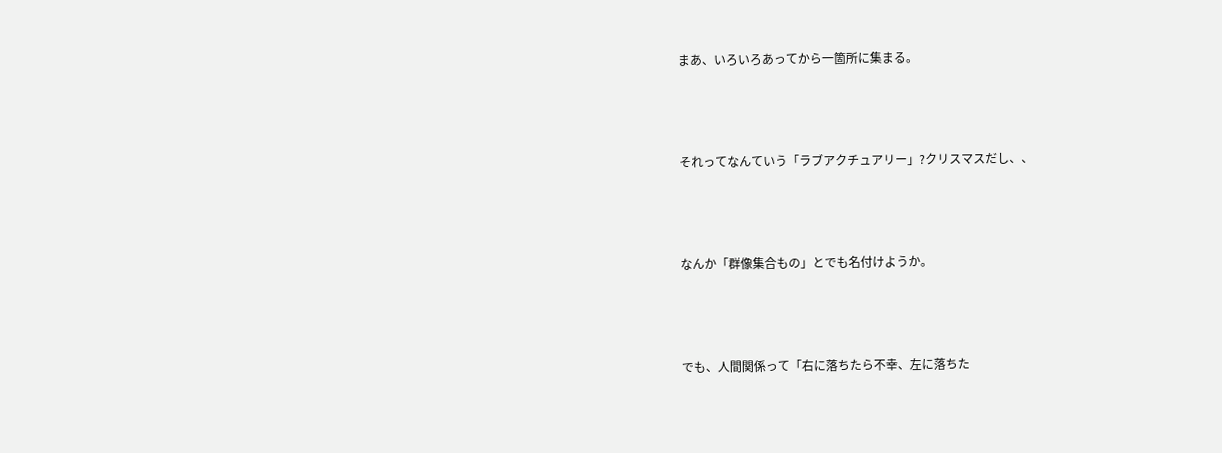まあ、いろいろあってから一箇所に集まる。



それってなんていう「ラブアクチュアリー」?クリスマスだし、、



なんか「群像集合もの」とでも名付けようか。



でも、人間関係って「右に落ちたら不幸、左に落ちた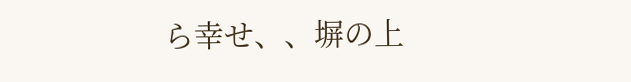ら幸せ、、塀の上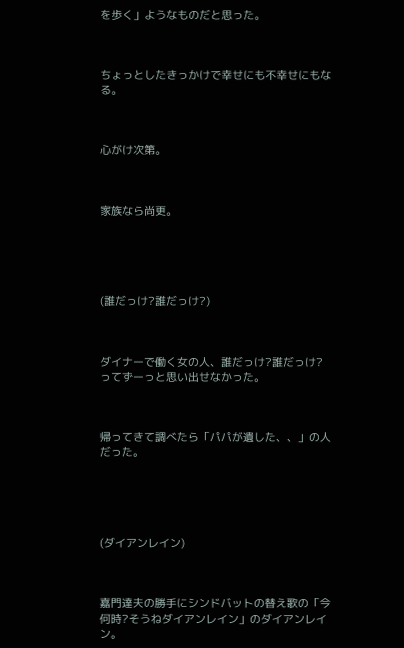を歩く」ようなものだと思った。



ちょっとしたきっかけで幸せにも不幸せにもなる。



心がけ次第。



家族なら尚更。





(誰だっけ?誰だっけ?)



ダイナーで働く女の人、誰だっけ?誰だっけ?ってずーっと思い出せなかった。



帰ってきて調べたら「パパが遺した、、」の人だった。





(ダイアンレイン)



嘉門達夫の勝手にシンドバットの替え歌の「今何時?そうねダイアンレイン」のダイアンレイン。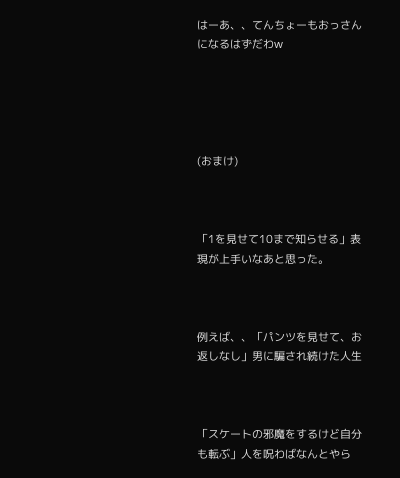はーあ、、てんちょーもおっさんになるはずだわw





(おまけ)



「1を見せて10まで知らせる」表現が上手いなあと思った。



例えば、、「パンツを見せて、お返しなし」男に騙され続けた人生



「スケートの邪魔をするけど自分も転ぶ」人を呪わばなんとやら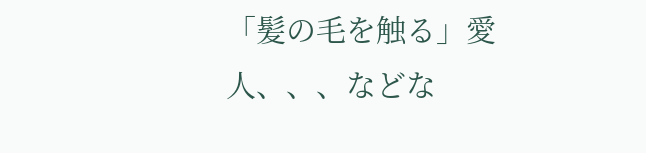「髪の毛を触る」愛人、、、などな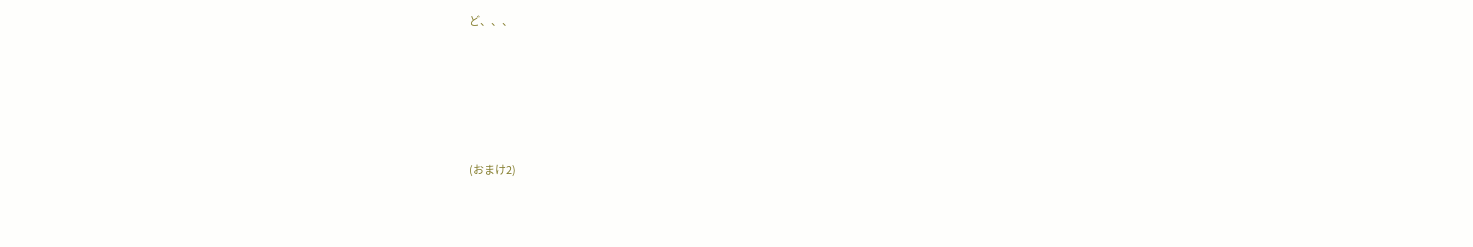ど、、、





(おまけ2)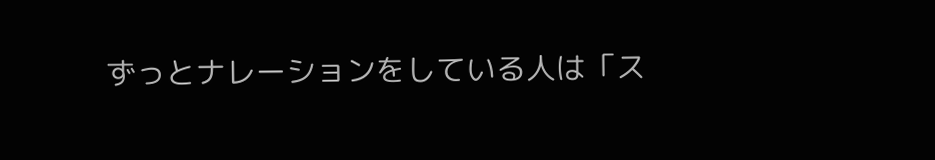ずっとナレーションをしている人は「ス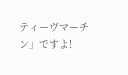ティーヴマーチン」ですよ!